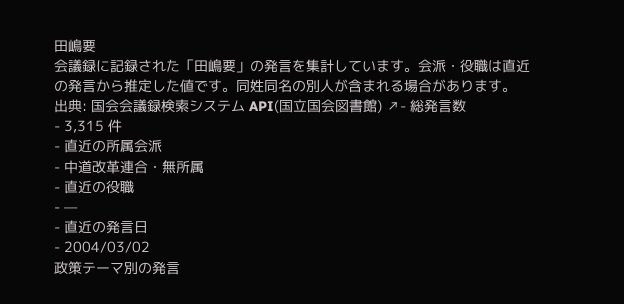田嶋要
会議録に記録された「田嶋要」の発言を集計しています。会派・役職は直近の発言から推定した値です。同姓同名の別人が含まれる場合があります。
出典: 国会会議録検索システム API(国立国会図書館) ↗- 総発言数
- 3,315 件
- 直近の所属会派
- 中道改革連合・無所属
- 直近の役職
- —
- 直近の発言日
- 2004/03/02
政策テーマ別の発言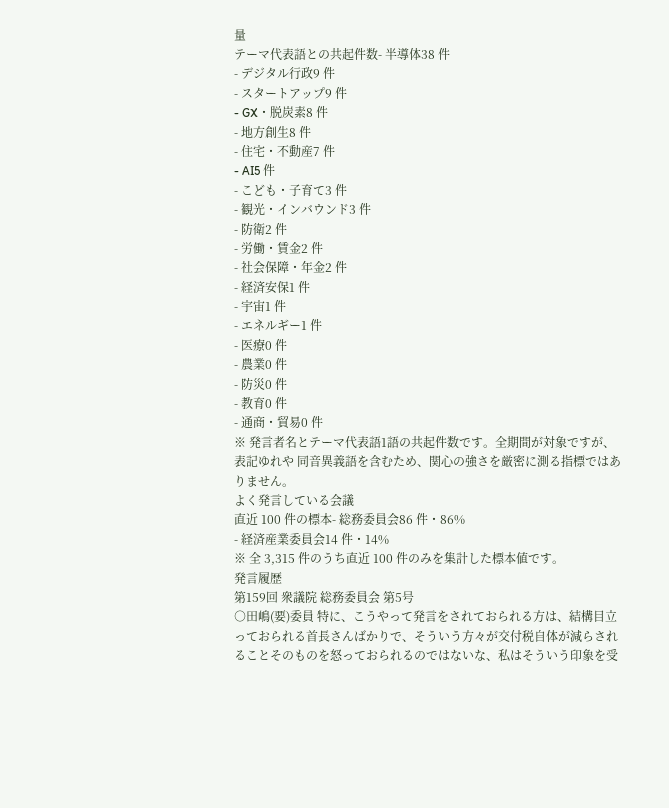量
テーマ代表語との共起件数- 半導体38 件
- デジタル行政9 件
- スタートアップ9 件
- GX・脱炭素8 件
- 地方創生8 件
- 住宅・不動産7 件
- AI5 件
- こども・子育て3 件
- 観光・インバウンド3 件
- 防衛2 件
- 労働・賃金2 件
- 社会保障・年金2 件
- 経済安保1 件
- 宇宙1 件
- エネルギー1 件
- 医療0 件
- 農業0 件
- 防災0 件
- 教育0 件
- 通商・貿易0 件
※ 発言者名とテーマ代表語1語の共起件数です。全期間が対象ですが、表記ゆれや 同音異義語を含むため、関心の強さを厳密に測る指標ではありません。
よく発言している会議
直近 100 件の標本- 総務委員会86 件・86%
- 経済産業委員会14 件・14%
※ 全 3,315 件のうち直近 100 件のみを集計した標本値です。
発言履歴
第159回 衆議院 総務委員会 第5号
○田嶋(要)委員 特に、こうやって発言をされておられる方は、結構目立っておられる首長さんばかりで、そういう方々が交付税自体が減らされることそのものを怒っておられるのではないな、私はそういう印象を受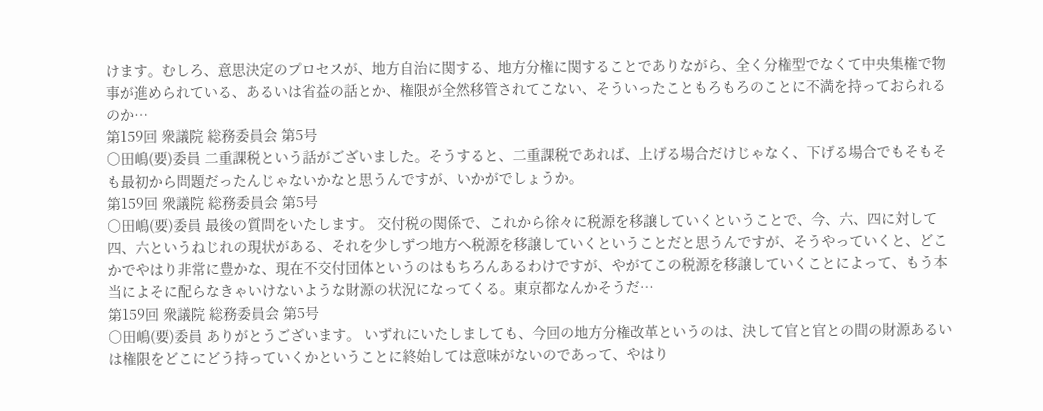けます。むしろ、意思決定のプロセスが、地方自治に関する、地方分権に関することでありながら、全く分権型でなくて中央集権で物事が進められている、あるいは省益の話とか、権限が全然移管されてこない、そういったこともろもろのことに不満を持っておられるのか…
第159回 衆議院 総務委員会 第5号
○田嶋(要)委員 二重課税という話がございました。そうすると、二重課税であれば、上げる場合だけじゃなく、下げる場合でもそもそも最初から問題だったんじゃないかなと思うんですが、いかがでしょうか。
第159回 衆議院 総務委員会 第5号
○田嶋(要)委員 最後の質問をいたします。 交付税の関係で、これから徐々に税源を移譲していくということで、今、六、四に対して四、六というねじれの現状がある、それを少しずつ地方へ税源を移譲していくということだと思うんですが、そうやっていくと、どこかでやはり非常に豊かな、現在不交付団体というのはもちろんあるわけですが、やがてこの税源を移譲していくことによって、もう本当によそに配らなきゃいけないような財源の状況になってくる。東京都なんかそうだ…
第159回 衆議院 総務委員会 第5号
○田嶋(要)委員 ありがとうございます。 いずれにいたしましても、今回の地方分権改革というのは、決して官と官との間の財源あるいは権限をどこにどう持っていくかということに終始しては意味がないのであって、やはり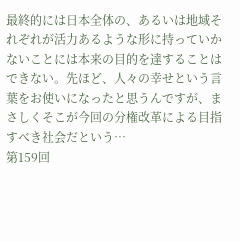最終的には日本全体の、あるいは地域それぞれが活力あるような形に持っていかないことには本来の目的を達することはできない。先ほど、人々の幸せという言葉をお使いになったと思うんですが、まさしくそこが今回の分権改革による目指すべき社会だという…
第159回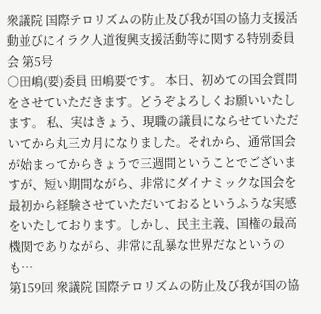衆議院 国際テロリズムの防止及び我が国の協力支援活動並びにイラク人道復興支援活動等に関する特別委員会 第5号
○田嶋(要)委員 田嶋要です。 本日、初めての国会質問をさせていただきます。どうぞよろしくお願いいたします。 私、実はきょう、現職の議員にならせていただいてから丸三カ月になりました。それから、通常国会が始まってからきょうで三週間ということでございますが、短い期間ながら、非常にダイナミックな国会を最初から経験させていただいておるというふうな実感をいたしております。しかし、民主主義、国権の最高機関でありながら、非常に乱暴な世界だなというのも…
第159回 衆議院 国際テロリズムの防止及び我が国の協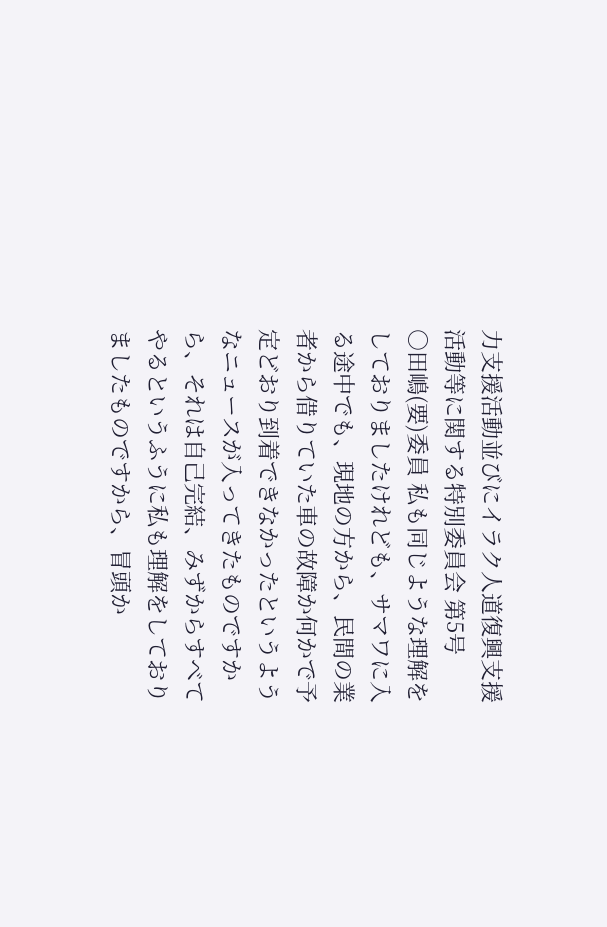力支援活動並びにイラク人道復興支援活動等に関する特別委員会 第5号
○田嶋(要)委員 私も同じような理解をしておりましたけれども、サマワに入る途中でも、現地の方から、民間の業者から借りていた車の故障か何かで予定どおり到着できなかったというようなニュースが入ってきたものですから、それは自己完結、みずからすべてやるというふうに私も理解をしておりましたものですから、冒頭か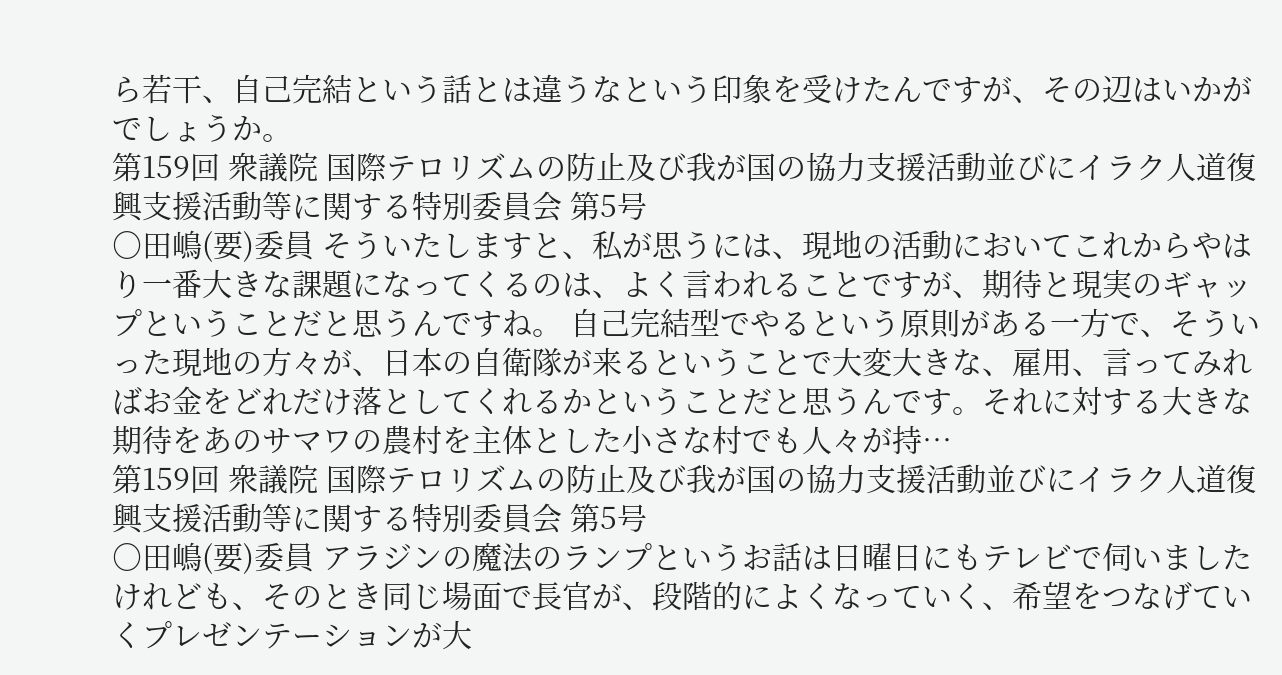ら若干、自己完結という話とは違うなという印象を受けたんですが、その辺はいかがでしょうか。
第159回 衆議院 国際テロリズムの防止及び我が国の協力支援活動並びにイラク人道復興支援活動等に関する特別委員会 第5号
○田嶋(要)委員 そういたしますと、私が思うには、現地の活動においてこれからやはり一番大きな課題になってくるのは、よく言われることですが、期待と現実のギャップということだと思うんですね。 自己完結型でやるという原則がある一方で、そういった現地の方々が、日本の自衛隊が来るということで大変大きな、雇用、言ってみればお金をどれだけ落としてくれるかということだと思うんです。それに対する大きな期待をあのサマワの農村を主体とした小さな村でも人々が持…
第159回 衆議院 国際テロリズムの防止及び我が国の協力支援活動並びにイラク人道復興支援活動等に関する特別委員会 第5号
○田嶋(要)委員 アラジンの魔法のランプというお話は日曜日にもテレビで伺いましたけれども、そのとき同じ場面で長官が、段階的によくなっていく、希望をつなげていくプレゼンテーションが大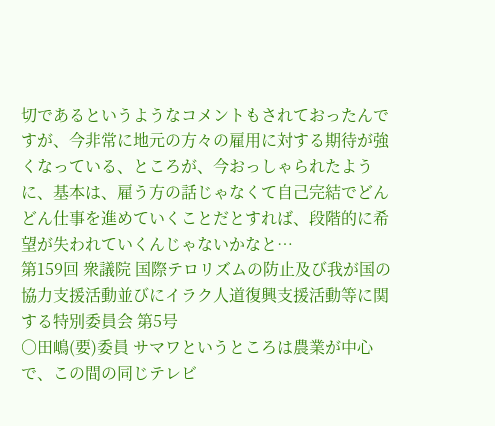切であるというようなコメントもされておったんですが、今非常に地元の方々の雇用に対する期待が強くなっている、ところが、今おっしゃられたように、基本は、雇う方の話じゃなくて自己完結でどんどん仕事を進めていくことだとすれば、段階的に希望が失われていくんじゃないかなと…
第159回 衆議院 国際テロリズムの防止及び我が国の協力支援活動並びにイラク人道復興支援活動等に関する特別委員会 第5号
○田嶋(要)委員 サマワというところは農業が中心で、この間の同じテレビ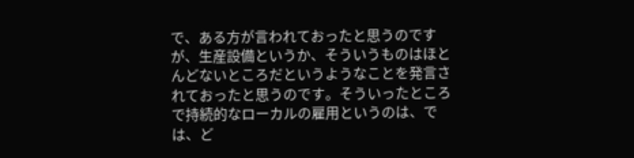で、ある方が言われておったと思うのですが、生産設備というか、そういうものはほとんどないところだというようなことを発言されておったと思うのです。そういったところで持続的なローカルの雇用というのは、では、ど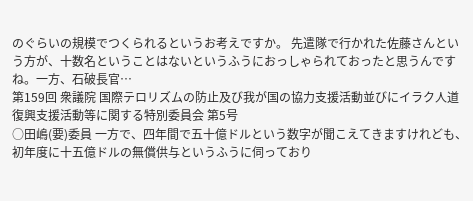のぐらいの規模でつくられるというお考えですか。 先遣隊で行かれた佐藤さんという方が、十数名ということはないというふうにおっしゃられておったと思うんですね。一方、石破長官…
第159回 衆議院 国際テロリズムの防止及び我が国の協力支援活動並びにイラク人道復興支援活動等に関する特別委員会 第5号
○田嶋(要)委員 一方で、四年間で五十億ドルという数字が聞こえてきますけれども、初年度に十五億ドルの無償供与というふうに伺っており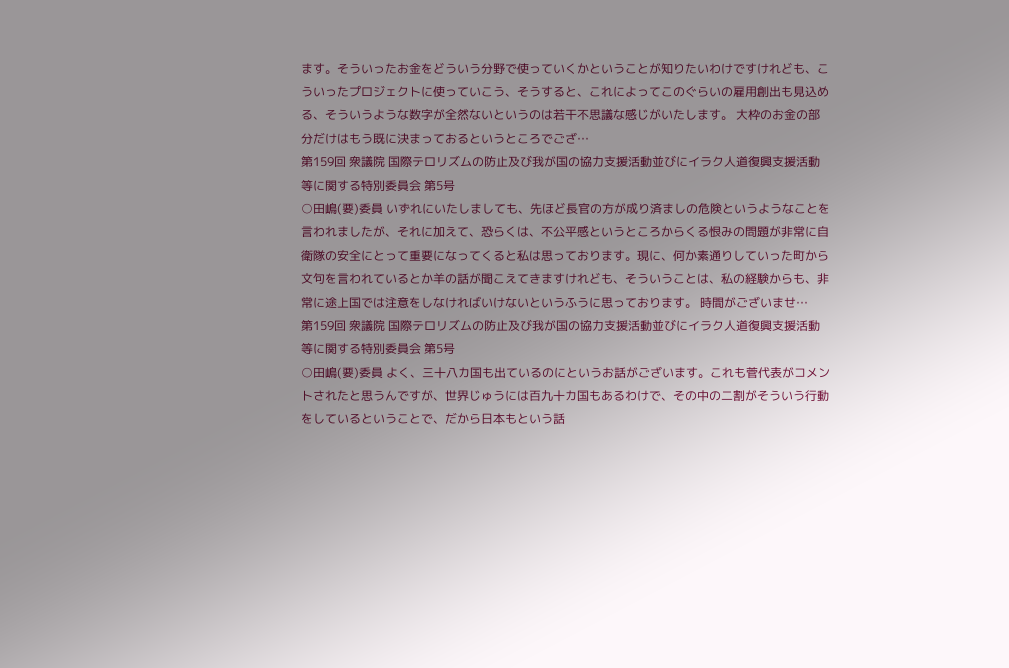ます。そういったお金をどういう分野で使っていくかということが知りたいわけですけれども、こういったプロジェクトに使っていこう、そうすると、これによってこのぐらいの雇用創出も見込める、そういうような数字が全然ないというのは若干不思議な感じがいたします。 大枠のお金の部分だけはもう既に決まっておるというところでござ…
第159回 衆議院 国際テロリズムの防止及び我が国の協力支援活動並びにイラク人道復興支援活動等に関する特別委員会 第5号
○田嶋(要)委員 いずれにいたしましても、先ほど長官の方が成り済ましの危険というようなことを言われましたが、それに加えて、恐らくは、不公平感というところからくる恨みの問題が非常に自衛隊の安全にとって重要になってくると私は思っております。現に、何か素通りしていった町から文句を言われているとか羊の話が聞こえてきますけれども、そういうことは、私の経験からも、非常に途上国では注意をしなければいけないというふうに思っております。 時間がございませ…
第159回 衆議院 国際テロリズムの防止及び我が国の協力支援活動並びにイラク人道復興支援活動等に関する特別委員会 第5号
○田嶋(要)委員 よく、三十八カ国も出ているのにというお話がございます。これも菅代表がコメントされたと思うんですが、世界じゅうには百九十カ国もあるわけで、その中の二割がそういう行動をしているということで、だから日本もという話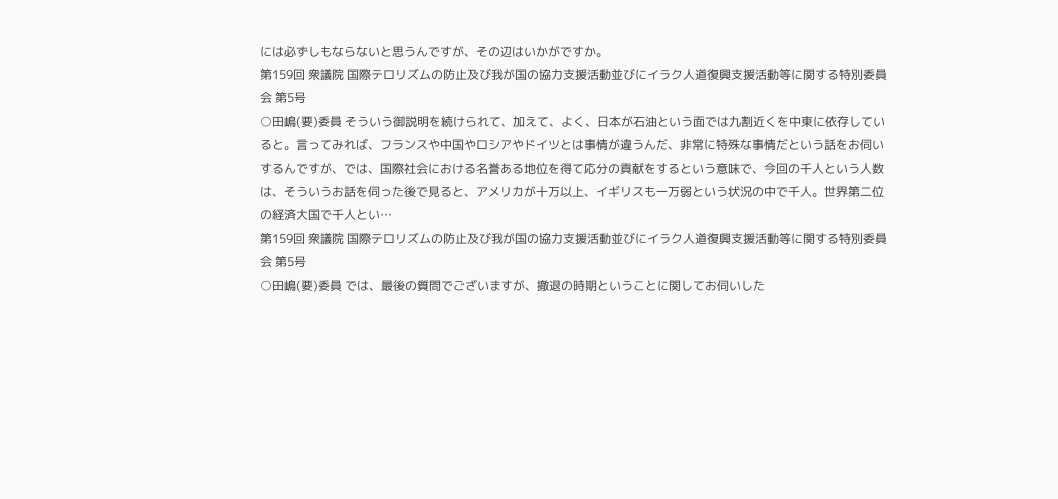には必ずしもならないと思うんですが、その辺はいかがですか。
第159回 衆議院 国際テロリズムの防止及び我が国の協力支援活動並びにイラク人道復興支援活動等に関する特別委員会 第5号
○田嶋(要)委員 そういう御説明を続けられて、加えて、よく、日本が石油という面では九割近くを中東に依存していると。言ってみれば、フランスや中国やロシアやドイツとは事情が違うんだ、非常に特殊な事情だという話をお伺いするんですが、では、国際社会における名誉ある地位を得て応分の貢献をするという意味で、今回の千人という人数は、そういうお話を伺った後で見ると、アメリカが十万以上、イギリスも一万弱という状況の中で千人。世界第二位の経済大国で千人とい…
第159回 衆議院 国際テロリズムの防止及び我が国の協力支援活動並びにイラク人道復興支援活動等に関する特別委員会 第5号
○田嶋(要)委員 では、最後の質問でございますが、撤退の時期ということに関してお伺いした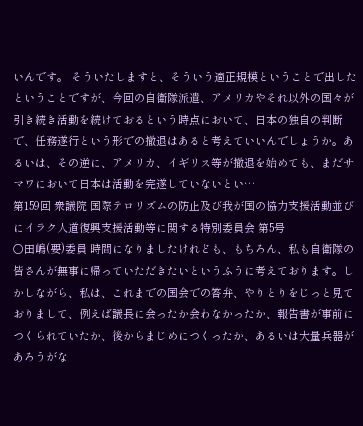いんです。 そういたしますと、そういう適正規模ということで出したということですが、今回の自衛隊派遣、アメリカやそれ以外の国々が引き続き活動を続けておるという時点において、日本の独自の判断で、任務遂行という形での撤退はあると考えていいんでしょうか。あるいは、その逆に、アメリカ、イギリス等が撤退を始めても、まだサマワにおいて日本は活動を完遂していないとい…
第159回 衆議院 国際テロリズムの防止及び我が国の協力支援活動並びにイラク人道復興支援活動等に関する特別委員会 第5号
○田嶋(要)委員 時間になりましたけれども、もちろん、私も自衛隊の皆さんが無事に帰っていただきたいというふうに考えております。しかしながら、私は、これまでの国会での答弁、やりとりをじっと見ておりまして、例えば議長に会ったか会わなかったか、報告書が事前につくられていたか、後からまじめにつくったか、あるいは大量兵器があろうがな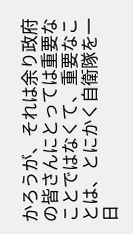かろうが、それは余り政府の皆さんにとっては重要なことではなくて、重要なことは、とにかく自衛隊を一日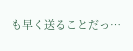も早く送ることだっ…